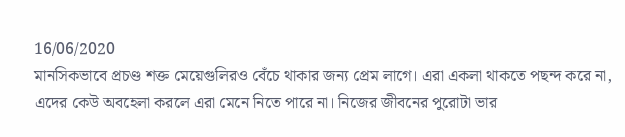16/06/2020
মানসিকভাবে প্রচণ্ড শক্ত মেয়েগুলিরও বেঁচে থাকার জন্য প্রেম লাগে। এরা একলা থাকতে পছন্দ করে না, এদের কেউ অবহেলা করলে এরা মেনে নিতে পারে না। নিজের জীবনের পুরোটা ভার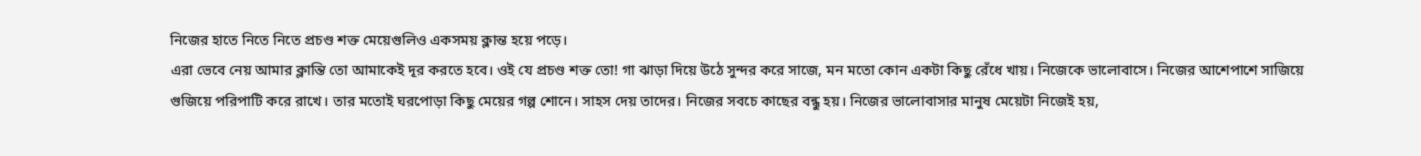নিজের হাতে নিতে নিতে প্রচণ্ড শক্ত মেয়েগুলিও একসময় ক্লান্ত হয়ে পড়ে।
এরা ভেবে নেয় আমার ক্লান্তি তো আমাকেই দূর করতে হবে। ওই যে প্রচণ্ড শক্ত তো! গা ঝাড়া দিয়ে উঠে সুন্দর করে সাজে, মন মতো কোন একটা কিছু রেঁধে খায়। নিজেকে ভালোবাসে। নিজের আশেপাশে সাজিয়ে গুজিয়ে পরিপাটি করে রাখে। তার মতোই ঘরপোড়া কিছু মেয়ের গল্প শোনে। সাহস দেয় তাদের। নিজের সবচে কাছের বন্ধু হয়। নিজের ভালোবাসার মানুষ মেয়েটা নিজেই হয়,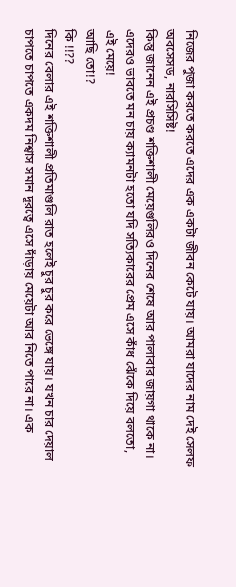নিজের পুজা করতে করতে এদের এক একটা জীবন কেটে যায়। আমরা যাদের নাম দেই সেলফ অবসেসড, নারসিসিষ্ট!
কিন্তু জানেন এই প্রচণ্ড শক্তিশালী মেয়েগুলিরও দিনের শেষে আর পালাবার জায়গা থাকে না। এদেরও ভাবতে মন চায় ক্যামনটা হতো যদি সত্যিকারের প্রেম এসে কাঁধ ঝেঁকে দিয়ে বলতো,
এই মেয়ে!
আছি তো!?
কি !!??
দিনের বেলার এই শক্তিশালী প্রতিমাগুলি রাত হলেই চুর চুর করে ভেঙ্গে যায়। যখন চার দেয়াল চাপতে চাপতে একদম নিশ্বাস সমান দূরত্বে এসে দাঁড়ায় মেয়েটা আর নিতে পারে না। এক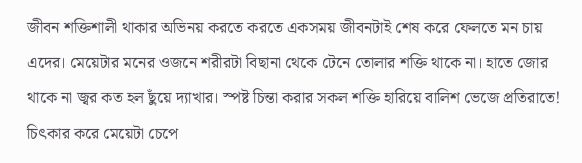জীবন শক্তিশালী থাকার অভিনয় করতে করতে একসময় জীবনটাই শেষ করে ফেলতে মন চায় এদের। মেয়েটার মনের ওজনে শরীরটা বিছানা থেকে টেনে তোলার শক্তি থাকে না। হাতে জোর থাকে না জ্বর কত হল ছুঁয়ে দ্যাখার। স্পষ্ট চিন্তা করার সকল শক্তি হারিয়ে বালিশ ভেজে প্রতিরাতে! চিৎকার করে মেয়েটা চেপে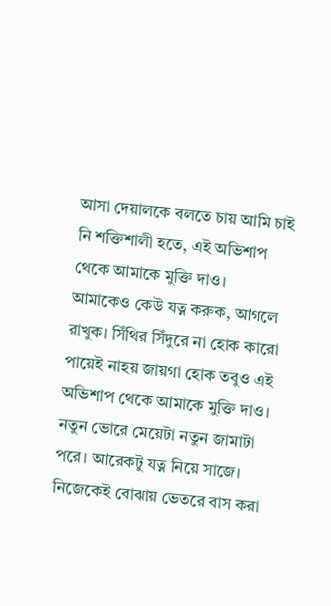আসা দেয়ালকে বলতে চায় আমি চাই নি শক্তিশালী হতে, এই অভিশাপ থেকে আমাকে মুক্তি দাও। আমাকেও কেউ যত্ন করুক, আগলে রাখুক। সিঁথির সিঁদুরে না হোক কারো পায়েই নাহয় জায়গা হোক তবুও এই অভিশাপ থেকে আমাকে মুক্তি দাও।
নতুন ভোরে মেয়েটা নতুন জামাটা পরে। আরেকটু যত্ন নিয়ে সাজে। নিজেকেই বোঝায় ভেতরে বাস করা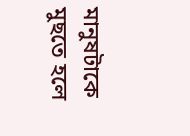মানুষটাকে মুছতে হলে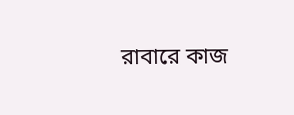রাবারে কাজ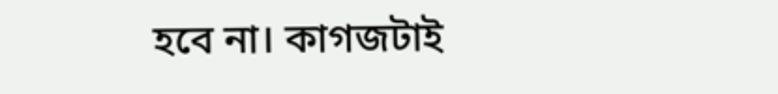হবে না। কাগজটাই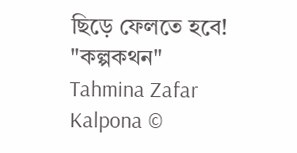ছিড়ে ফেলতে হবে!
"কল্পকথন"
Tahmina Zafar Kalpona ©